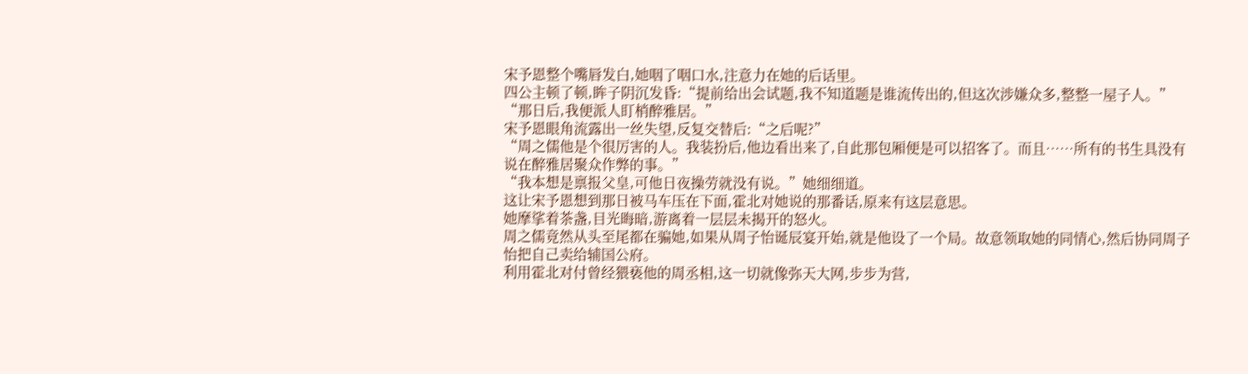宋予恩整个嘴唇发白,她咽了咽口水,注意力在她的后话里。
四公主顿了顿,眸子阴沉发昏:“提前给出会试题,我不知道题是谁流传出的,但这次涉嫌众多,整整一屋子人。”
“那日后,我便派人盯梢醉雅居。”
宋予恩眼角流露出一丝失望,反复交替后:“之后呢?”
“周之儒他是个很厉害的人。我装扮后,他边看出来了,自此那包厢便是可以招客了。而且……所有的书生具没有说在醉雅居聚众作弊的事。”
“我本想是禀报父皇,可他日夜操劳就没有说。”她细细道。
这让宋予恩想到那日被马车压在下面,霍北对她说的那番话,原来有这层意思。
她摩挲着茶盏,目光晦暗,游离着一层层未揭开的怒火。
周之儒竟然从头至尾都在骗她,如果从周子怡诞辰宴开始,就是他设了一个局。故意领取她的同情心,然后协同周子怡把自己卖给辅国公府。
利用霍北对付曾经猥亵他的周丞相,这一切就像弥天大网,步步为营,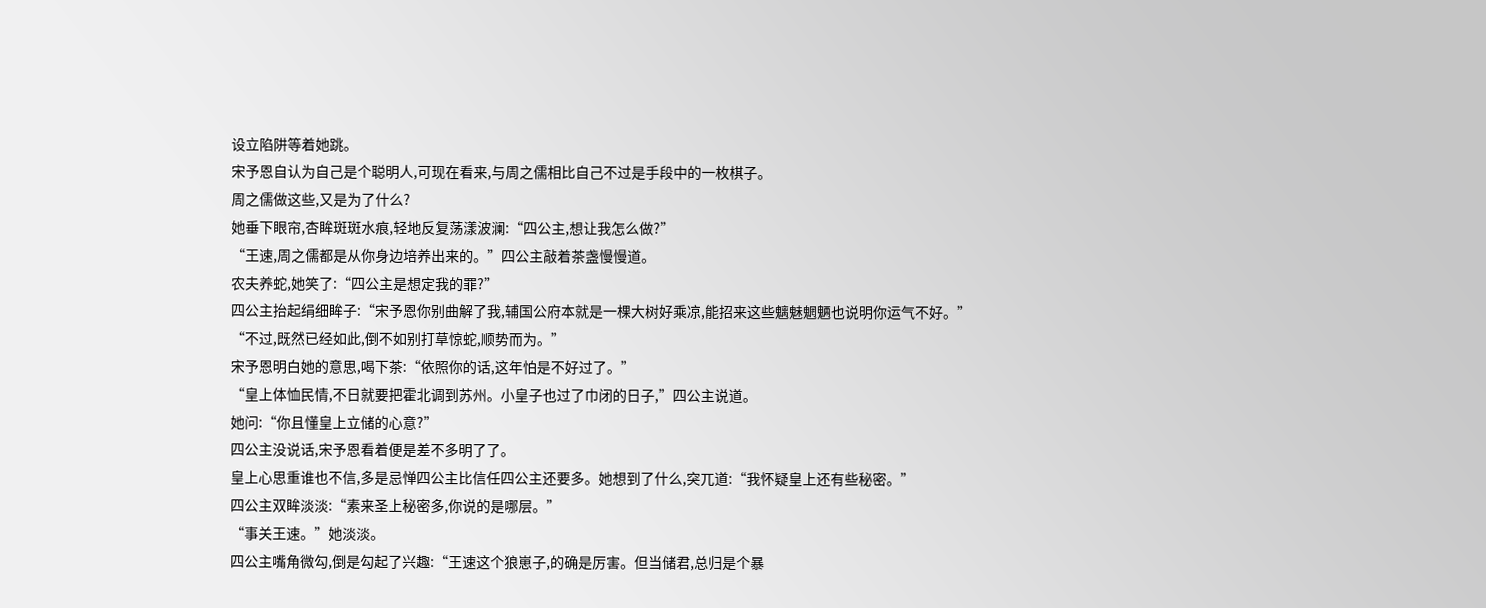设立陷阱等着她跳。
宋予恩自认为自己是个聪明人,可现在看来,与周之儒相比自己不过是手段中的一枚棋子。
周之儒做这些,又是为了什么?
她垂下眼帘,杏眸斑斑水痕,轻地反复荡漾波澜:“四公主,想让我怎么做?”
“王速,周之儒都是从你身边培养出来的。”四公主敲着茶盏慢慢道。
农夫养蛇,她笑了:“四公主是想定我的罪?”
四公主抬起绢细眸子:“宋予恩你别曲解了我,辅国公府本就是一棵大树好乘凉,能招来这些魑魅魍魉也说明你运气不好。”
“不过,既然已经如此,倒不如别打草惊蛇,顺势而为。”
宋予恩明白她的意思,喝下茶:“依照你的话,这年怕是不好过了。”
“皇上体恤民情,不日就要把霍北调到苏州。小皇子也过了巾闭的日子,”四公主说道。
她问:“你且懂皇上立储的心意?”
四公主没说话,宋予恩看着便是差不多明了了。
皇上心思重谁也不信,多是忌惮四公主比信任四公主还要多。她想到了什么,突兀道:“我怀疑皇上还有些秘密。”
四公主双眸淡淡:“素来圣上秘密多,你说的是哪层。”
“事关王速。”她淡淡。
四公主嘴角微勾,倒是勾起了兴趣:“王速这个狼崽子,的确是厉害。但当储君,总归是个暴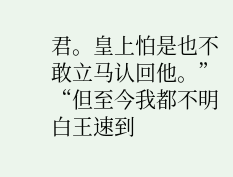君。皇上怕是也不敢立马认回他。”
“但至今我都不明白王速到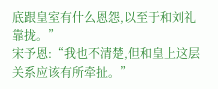底跟皇室有什么恩怨,以至于和刘礼靠拢。”
宋予恩:“我也不清楚,但和皇上这层关系应该有所牵扯。”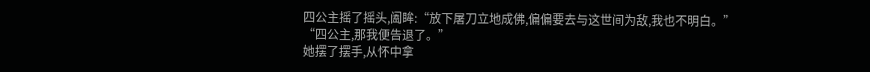四公主摇了摇头,阖眸:“放下屠刀立地成佛,偏偏要去与这世间为敌,我也不明白。”
“四公主,那我便告退了。”
她摆了摆手,从怀中拿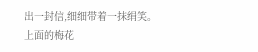出一封信,细细带着一抹绢笑。
上面的梅花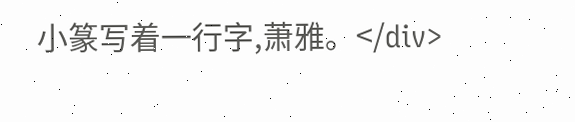小篆写着一行字,萧雅。</div>